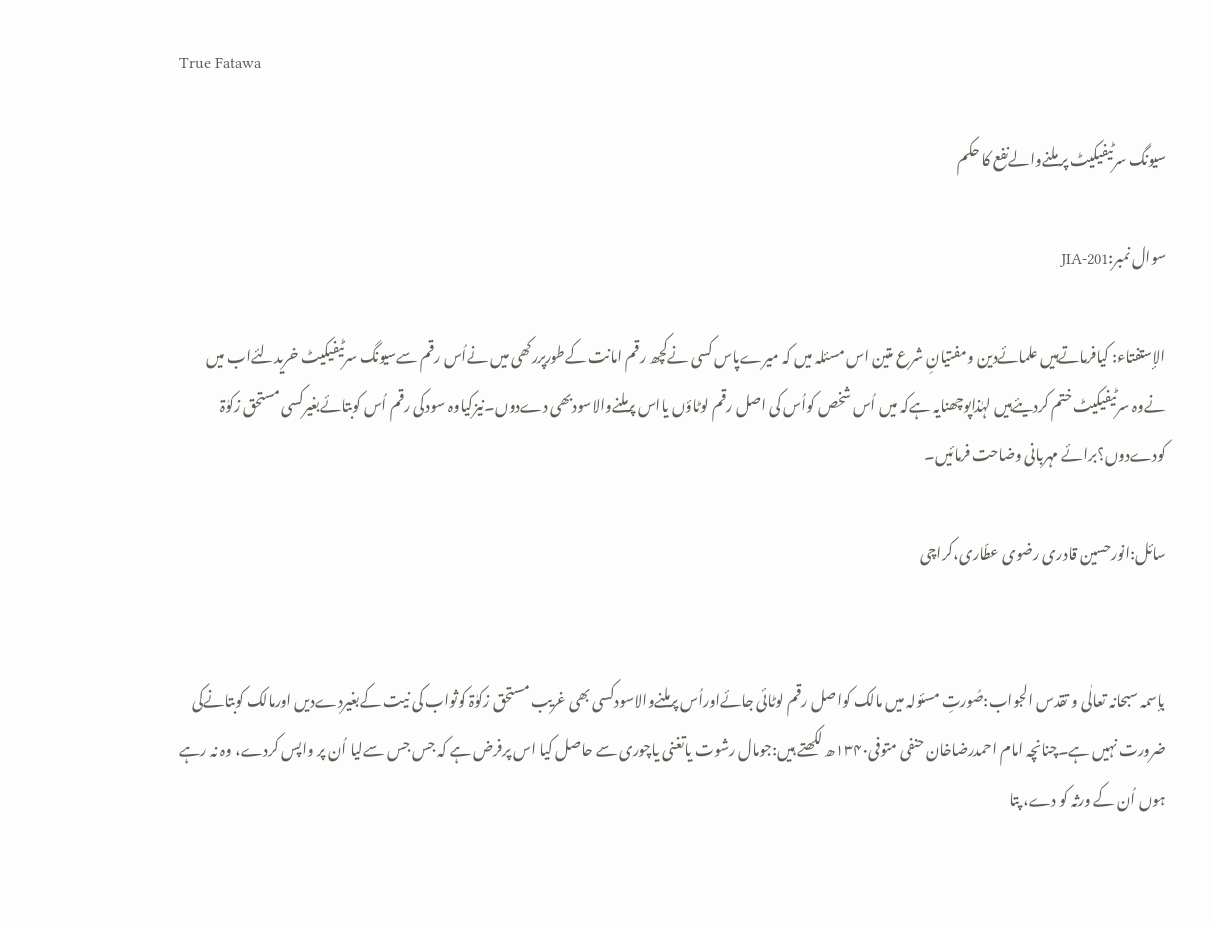True Fatawa

سیونگ سرٹیفیکیٹ پر ملنےوالےنفع کا حکم

سوال نمبر:JIA-201

الإستفتاء: کیافرماتےہیں علمائےدین ومفتیانِ شرع متین اس مسئلہ میں کہ میرےپاس کسی نےکچھ رقم امانت کےطورپررکھی میں نےاُس رقم سےسیونگ سرٹیفیکیٹ خریدلئےاب میں نےوہ سرٹیفیکیٹ ختم کردیئےہیں لہٰذاپوچھنایہ ہےکہ میں اُس شخص کواُس کی اصل رقم لوٹاؤں یااس پرملنےوالاسودبھی دےدوں۔نیزکیاوہ سودکی رقم اُس کوبتائےبغیرکسی مستحق زکوٰۃ کودےدوں؟برائے مہربانی وضاحت فرمائیں۔

سائل:انورحسین قادری رضوی عطّاری،کراچی


بإسمہ سبحانہ تعالٰی و تقدس الجواب:صُورتِ مسئولہ میں مالک کواصل رقم لوٹائی جائےاوراُس پرملنےوالاسودکسی بھی غریب مستحق زکوٰۃ کوثواب کی نیت کےبغیردےدیں اورمالک کوبتانےکی ضرورت نہیں ہے۔چنانچہ امام احمدرضاخان حنفی متوفی۱۳۴۰ھ لکھتے ہیں:جومال رشوت یاتغنی یاچوری سے حاصل کیا اس پرفرض ہے کہ جس جس سےلیا اُن پر واپس کردے، وہ نہ رہے ہوں اُن کے ورثہ کو دے، پتا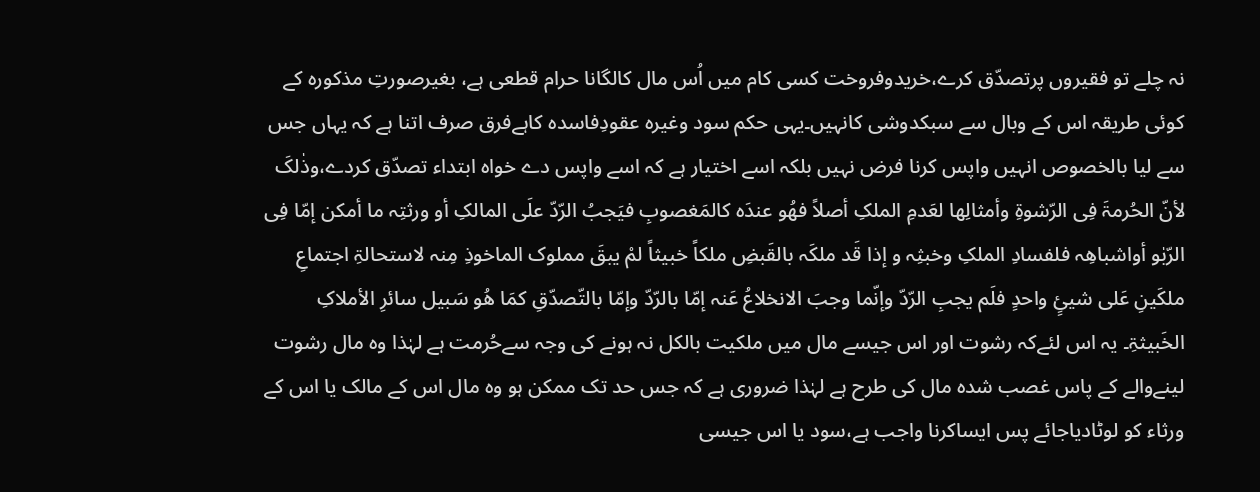نہ چلے تو فقیروں پرتصدّق کرے،خریدوفروخت کسی کام میں اُس مال کالگانا حرام قطعی ہے، بغیرصورتِ مذکورہ کے کوئی طریقہ اس کے وبال سے سبکدوشی کانہیں۔یہی حکم سود وغیرہ عقودِفاسدہ کاہےفرق صرف اتنا ہے کہ یہاں جس سے لیا بالخصوص انہیں واپس کرنا فرض نہیں بلکہ اسے اختیار ہے کہ اسے واپس دے خواہ ابتداء تصدّق کردے،وذٰلکَ لأنّ الحُرمۃَ فِی الرّشوۃِ وأمثالِھا لعَدمِ الملکِ أصلاً فھُو عندَہ کالمَغصوبِ فیَجبُ الرّدّ علَی المالکِ أو ورثتِہ ما أمکن إمّا فِی الرّبٰو أواشباھِہ فلفسادِ الملکِ وخبثِہ و إذا قَد ملکَہ بالقَبضِ ملکاً خبیثاً لمْ یبقَ مملوک الماخوذِ مِنہ لاستحالۃِ اجتماعِ ملکَینِ عَلی شیئٍ واحدٍ فلَم یجبِ الرّدّ وإنّما وجبَ الانخلاعُ عَنہ إمّا بالرّدّ وإمّا بالتّصدّقِ کمَا ھُو سَبیل سائرِ الأملاکِ الخَبیثۃِ۔ یہ اس لئےکہ رشوت اور اس جیسے مال میں ملکیت بالکل نہ ہونے کی وجہ سےحُرمت ہے لہٰذا وہ مال رشوت لینےوالے کے پاس غصب شدہ مال کی طرح ہے لہٰذا ضروری ہے کہ جس حد تک ممکن ہو وہ مال اس کے مالک یا اس کے ورثاء کو لوٹادیاجائے پس ایساکرنا واجب ہے،سود یا اس جیسی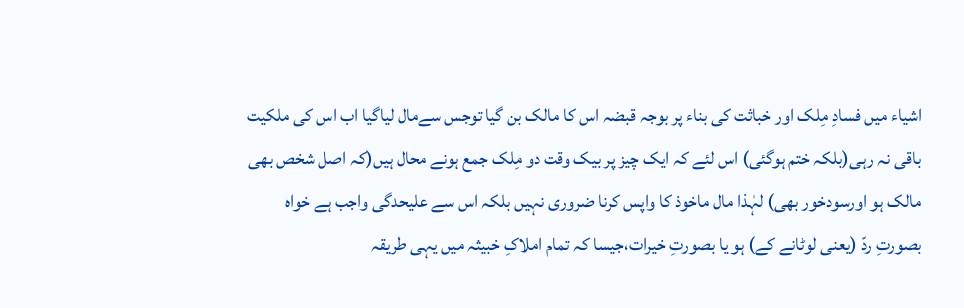اشیاء میں فسادِ مِلک اور خباثت کی بناء پر بوجہ قبضہ اس کا مالک بن گیا توجس سےمال لیاگیا اب اس کی ملکیت باقی نہ رہی(بلکہ ختم ہوگئی) اس لئے کہ ایک چیز پر بیک وقت دو مِلک جمع ہونے محال ہیں(کہ اصل شخص بھی مالک ہو اورسودخور بھی) لہٰذا مال ماخوذ کا واپس کرنا ضروری نہیں بلکہ اس سے علیحدگی واجب ہے خواہ بصورتِ ردّ (یعنی لوٹانے کے) ہو یا بصورتِ خیرات،جیسا کہ تمام املاکِ خبیثہ میں یہی طریقہ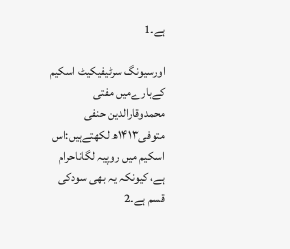ہے۔1

اورسیونگ سرٹیفیکیٹ اسکیم کےبارےمیں مفتی محمدوقارالدین حنفی متوفی۱۴۱۳ھ لکھتےہیں:اس اسکیم میں روپیہ لگاناحرام ہے، کیونکہ یہ بھی سودکی قسم ہے۔2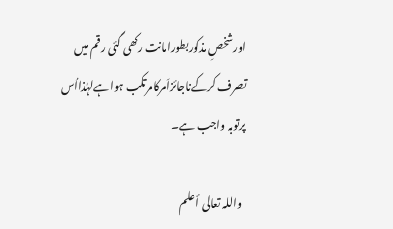اورشخصِ مذکوربطورامانت رکھی گئی رقم میں تصرف کرکےناجائزاَمرکامرتکب ہواہےلہٰذااُس پرتوبہ واجب ہے۔

  واللہ تعالی أعلم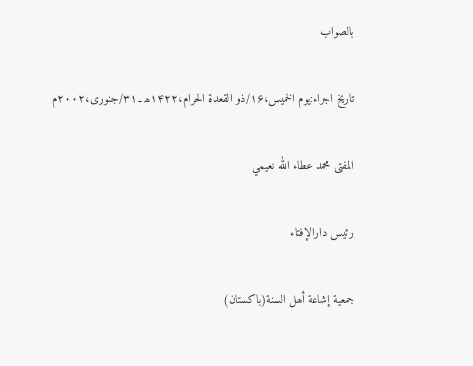بالصواب

تاریخ اجراء:یوم الخمیس،۱۶/ذو القعدۃ الحرام،۱۴۲۲ھ۔۳۱/جنوری،۲۰۰۲م

المفتى محمد عطاء الله نعيمي

رئیس دارالإفتاء

جمعية إشاعة أھل السنة(باكستان)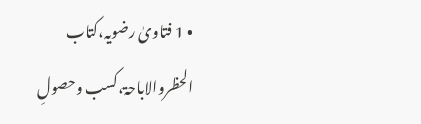• 1 فتاویٰ رضویہ،کتاب الحظروالاباحۃ،کسب وحصولِ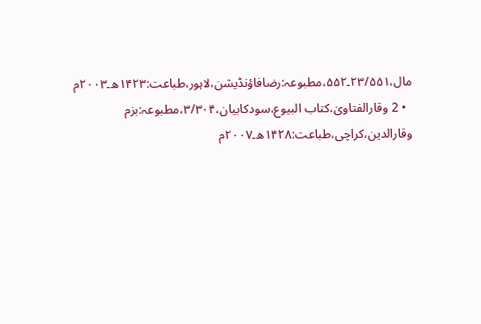مال،۲۳/۵۵۱۔۵۵۲،مطبوعہ:رضافاؤنڈیشن،لاہور،طباعت:۱۴۲۳ھ۔۲۰۰۳م
  • 2 وقارالفتاویٰ،کتاب البیوع،سودکابیان،۳/۳۰۴،مطبوعہ:بزم وقارالدین،کراچی،طباعت:۱۴۲۸ھ۔۲۰۰۷م